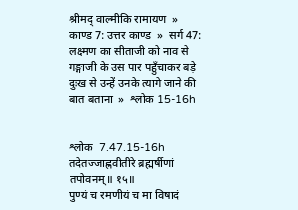श्रीमद् वाल्मीकि रामायण  »  काण्ड 7: उत्तर काण्ड  »  सर्ग 47: लक्ष्मण का सीताजी को नाव से गङ्गाजी के उस पार पहुँचाकर बड़े दुःख से उन्हें उनके त्यागे जाने की बात बताना  »  श्लोक 15-16h


श्लोक  7.47.15-16h
तदेतज्जाह्नवीतीरे ब्रह्मर्षीणां तपोवनम्॥ १५॥
पुण्यं च रमणीयं च मा विषादं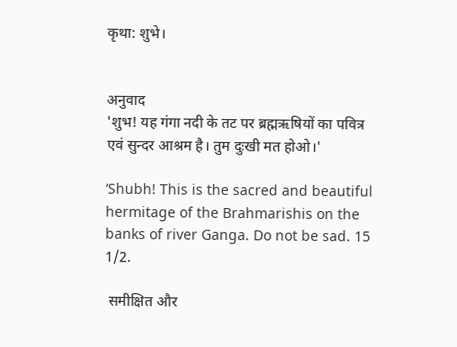कृथा: शुभे।


अनुवाद
'शुभ! यह गंगा नदी के तट पर ब्रह्मऋषियों का पवित्र एवं सुन्दर आश्रम है। तुम दुःखी मत होओ।'

‘Shubh! This is the sacred and beautiful hermitage of the Brahmarishis on the banks of river Ganga. Do not be sad. 15 1/2.

 समीक्षित और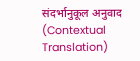संदर्भानुकूल अनुवाद (Contextual Translation)